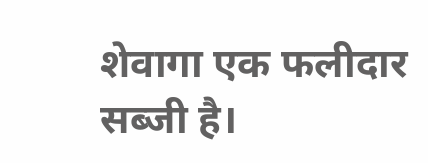शेवागा एक फलीदार सब्जी है।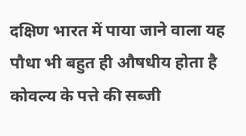दक्षिण भारत में पाया जाने वाला यह पौधा भी बहुत ही औषधीय होता है कोवल्य के पत्ते की सब्जी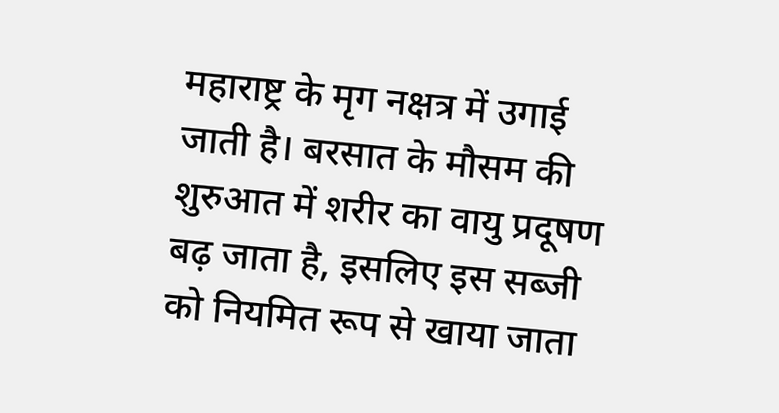महाराष्ट्र के मृग नक्षत्र में उगाई जाती है। बरसात के मौसम की शुरुआत में शरीर का वायु प्रदूषण बढ़ जाता है, इसलिए इस सब्जी को नियमित रूप से खाया जाता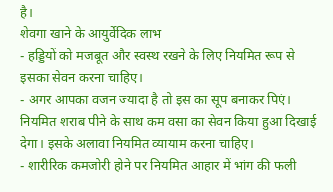है।
शेवगा खाने के आयुर्वेदिक लाभ
- हड्डियों को मजबूत और स्वस्थ रखने के लिए नियमित रूप से इसका सेवन करना चाहिए।
- अगर आपका वजन ज्यादा है तो इस का सूप बनाकर पिएं। नियमित शराब पीने के साथ कम वसा का सेवन किया हुआ दिखाई देगा। इसके अलावा नियमित व्यायाम करना चाहिए।
- शारीरिक कमजोरी होने पर नियमित आहार में भांग की फली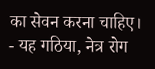का सेवन करना चाहिए।
- यह गठिया, नेत्र रोग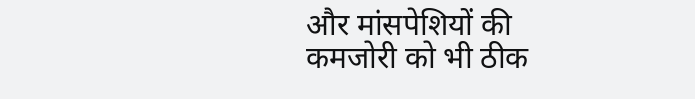और मांसपेशियों की कमजोरी को भी ठीक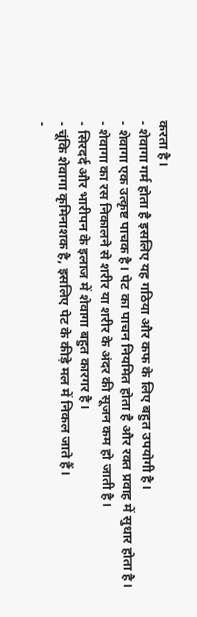करता है।
- शेवागा गर्म होता है इसलिए यह गठिया और कफ के लिए बहुत उपयोगी है।
- शेवागा एक उत्कृष्ट पाचक है। पेट का पाचन नियमित होता है और रक्त प्रवाह में सुधार होता है।
- शेवागा का रस निकालने से शरीर या शरीर के अंदर की सूजन कम हो जाती है।
- सिरदर्द और भारीपन के इलाज में शेवागा बहुत कारगर है।
- चूंकि शेवागा कृमिनाशक है, इसलिए पेट के कीड़े मल में निकल जाते हैं।
-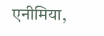एनीमिया,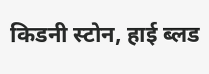किडनी स्टोन, हाई ब्लड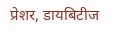प्रेशर, डायबिटीज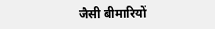जैसी बीमारियों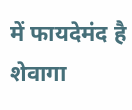में फायदेमंद है शेवागा